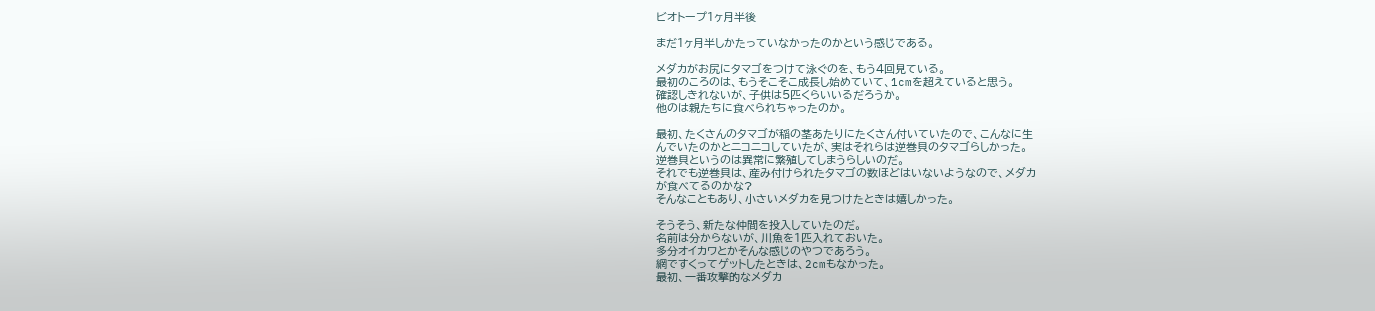ビオトープ1ヶ月半後

まだ1ヶ月半しかたっていなかったのかという感じである。

メダカがお尻にタマゴをつけて泳ぐのを、もう4回見ている。
最初のころのは、もうそこそこ成長し始めていて、1cmを超えていると思う。
確認しきれないが、子供は5匹くらいいるだろうか。
他のは親たちに食べられちゃったのか。

最初、たくさんのタマゴが稲の茎あたりにたくさん付いていたので、こんなに生
んでいたのかとニコニコしていたが、実はそれらは逆巻貝のタマゴらしかった。
逆巻貝というのは異常に繁殖してしまうらしいのだ。
それでも逆巻貝は、産み付けられたタマゴの数ほどはいないようなので、メダカ
が食べてるのかな?
そんなこともあり、小さいメダカを見つけたときは嬉しかった。

そうそう、新たな仲間を投入していたのだ。
名前は分からないが、川魚を1匹入れておいた。
多分オイカワとかそんな感じのやつであろう。
網ですくってゲットしたときは、2cmもなかった。
最初、一番攻撃的なメダカ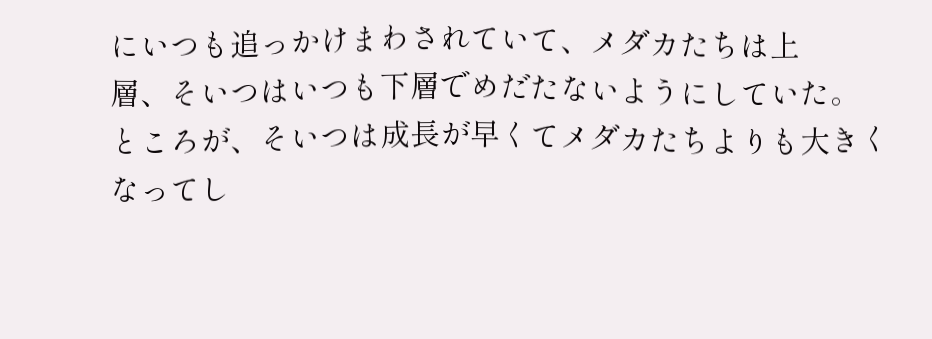にいつも追っかけまわされていて、メダカたちは上
層、そいつはいつも下層でめだたないようにしていた。
ところが、そいつは成長が早くてメダカたちよりも大きくなってし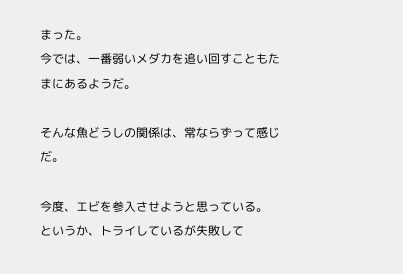まった。
今では、一番弱いメダカを追い回すこともたまにあるようだ。

そんな魚どうしの関係は、常ならずって感じだ。

今度、エビを参入させようと思っている。
というか、トライしているが失敗して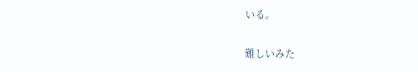いる。

難しいみた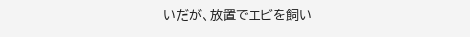いだが、放置でエビを飼い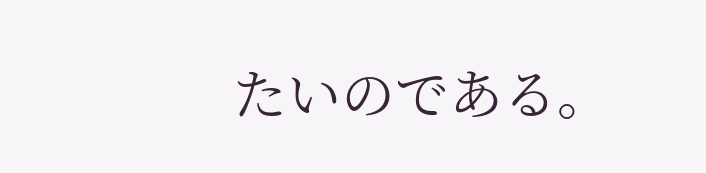たいのである。